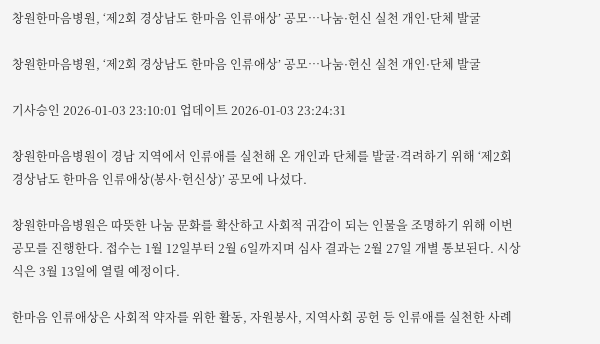창원한마음병원, ‘제2회 경상남도 한마음 인류애상’ 공모…나눔·헌신 실천 개인·단체 발굴

창원한마음병원, ‘제2회 경상남도 한마음 인류애상’ 공모…나눔·헌신 실천 개인·단체 발굴

기사승인 2026-01-03 23:10:01 업데이트 2026-01-03 23:24:31

창원한마음병원이 경남 지역에서 인류애를 실천해 온 개인과 단체를 발굴·격려하기 위해 ‘제2회 경상남도 한마음 인류애상(봉사·헌신상)’ 공모에 나섰다.

창원한마음병원은 따뜻한 나눔 문화를 확산하고 사회적 귀감이 되는 인물을 조명하기 위해 이번 공모를 진행한다. 접수는 1월 12일부터 2월 6일까지며 심사 결과는 2월 27일 개별 통보된다. 시상식은 3월 13일에 열릴 예정이다.

한마음 인류애상은 사회적 약자를 위한 활동, 자원봉사, 지역사회 공헌 등 인류애를 실천한 사례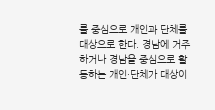를 중심으로 개인과 단체를 대상으로 한다. 경남에 거주하거나 경남을 중심으로 활동하는 개인·단체가 대상이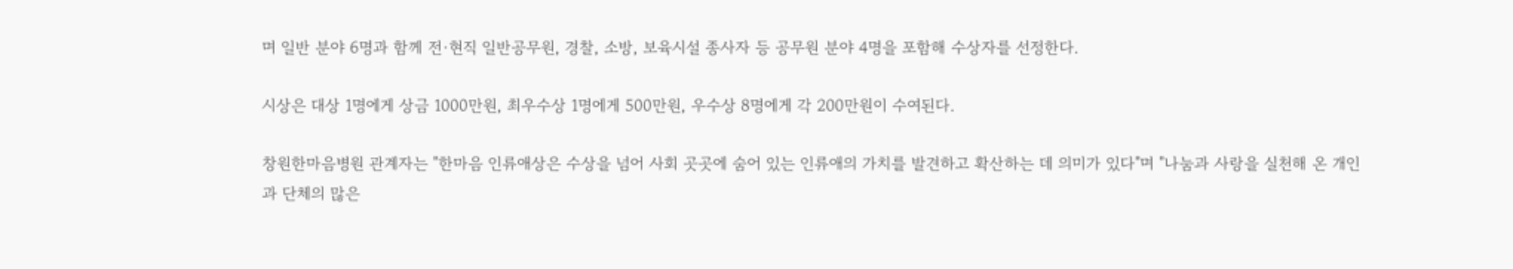며 일반 분야 6명과 함께 전·현직 일반공무원, 경찰, 소방, 보육시설 종사자 등 공무원 분야 4명을 포함해 수상자를 선정한다.

시상은 대상 1명에게 상금 1000만원, 최우수상 1명에게 500만원, 우수상 8명에게 각 200만원이 수여된다.

창원한마음병원 관계자는 "한마음 인류애상은 수상을 넘어 사회 곳곳에 숨어 있는 인류애의 가치를 발견하고 확산하는 데 의미가 있다"며 "나눔과 사랑을 실천해 온 개인과 단체의 많은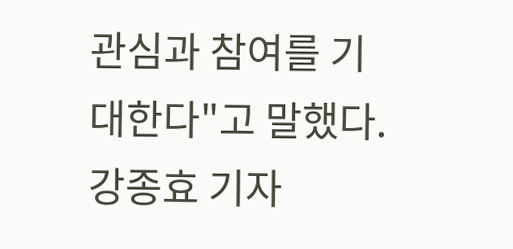관심과 참여를 기대한다"고 말했다.
강종효 기자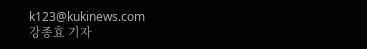k123@kukinews.com
강종효 기자